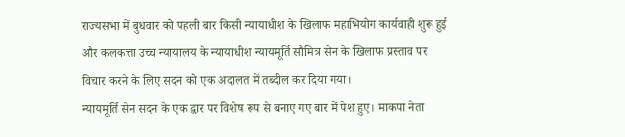राज्यसभा में बुधवार को पहली बार किसी न्यायाधीश के खिलाफ महाभियोग कार्यवाही शुरू हुई और कलकत्ता उच्च न्यायालय के न्यायाधीश न्यायमूर्ति सौमित्र सेन के खिलाफ प्रस्ताव पर विचार करने के लिए सदन को एक अदालत में तब्दील कर दिया गया।
न्यायमूर्ति सेन सदन के एक द्वार पर विशेष रूप से बनाए गए बार में पेश हुए। माकपा नेता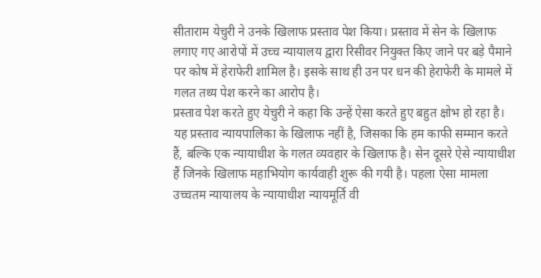सीताराम येचुरी ने उनके खिलाफ प्रस्ताव पेश किया। प्रस्ताव में सेन के खिलाफ लगाए गए आरोपों में उच्च न्यायालय द्वारा रिसीवर नियुक्त किए जाने पर बड़े पैमाने पर कोष में हेराफेरी शामिल है। इसके साथ ही उन पर धन की हेराफेरी के मामले में गलत तथ्य पेश करने का आरोप है।
प्रस्ताव पेश करते हुए येचुरी ने कहा कि उन्हें ऐसा करते हुए बहुत क्षोभ हो रहा है। यह प्रस्ताव न्यायपालिका के खिलाफ नहीं है, जिसका कि हम काफी सम्मान करते हैं, बल्कि एक न्यायाधीश के गलत व्यवहार के खिलाफ है। सेन दूसरे ऐसे न्यायाधीश हैं जिनके खिलाफ महाभियोग कार्यवाही शुरू की गयी है। पहला ऐसा मामला उच्चतम न्यायालय के न्यायाधीश न्यायमूर्ति वी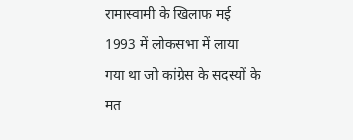रामास्वामी के खिलाफ मई 1993 में लोकसभा में लाया गया था जो कांग्रेस के सदस्यों के मत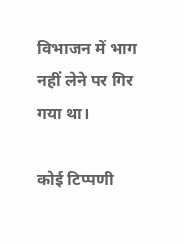विभाजन में भाग नहीं लेने पर गिर गया था।

कोई टिप्पणी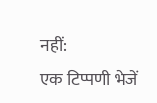नहीं:
एक टिप्पणी भेजें